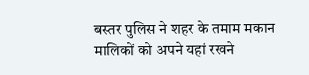बस्तर पुलिस ने शहर के तमाम मकान मालिकों को अपने यहां रखने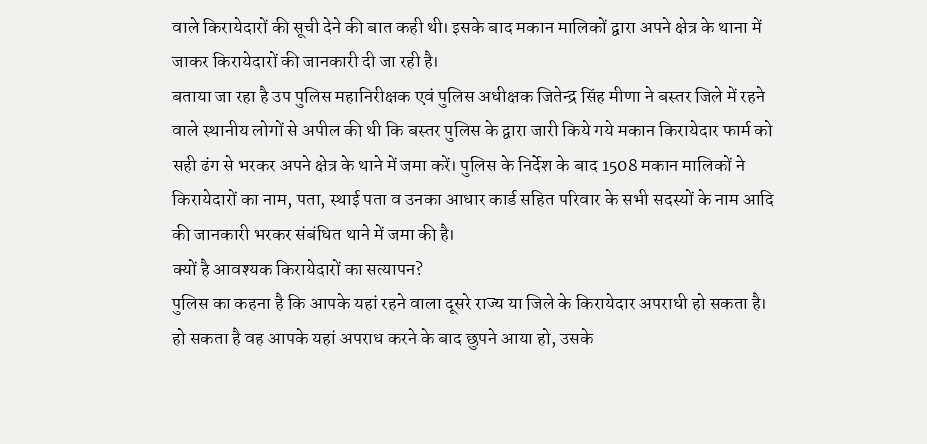वाले किरायेदारों की सूची देने की बात कही थी। इसके बाद मकान मालिकों द्वारा अपने क्षेत्र के थाना में जाकर किरायेदारों की जानकारी दी जा रही है।
बताया जा रहा है उप पुलिस महानिरीक्षक एवं पुलिस अधीक्षक जितेन्द्र सिंह मीणा ने बस्तर जिले में रहने वाले स्थानीय लोगों से अपील की थी कि बस्तर पुलिस के द्वारा जारी किये गये मकान किरायेदार फार्म को सही ढंग से भरकर अपने क्षेत्र के थाने में जमा करें। पुलिस के निर्देश के बाद 1508 मकान मालिकों ने किरायेदारों का नाम, पता, स्थाई पता व उनका आधार कार्ड सहित परिवार के सभी सदस्यों के नाम आदि की जानकारी भरकर संबंधित थाने में जमा की है।
क्यों है आवश्यक किरायेदारों का सत्यापन?
पुलिस का कहना है कि आपके यहां रहने वाला दूसरे राज्य या जिले के किरायेदार अपराधी हो सकता है। हो सकता है वह आपके यहां अपराध करने के बाद छुपने आया हो, उसके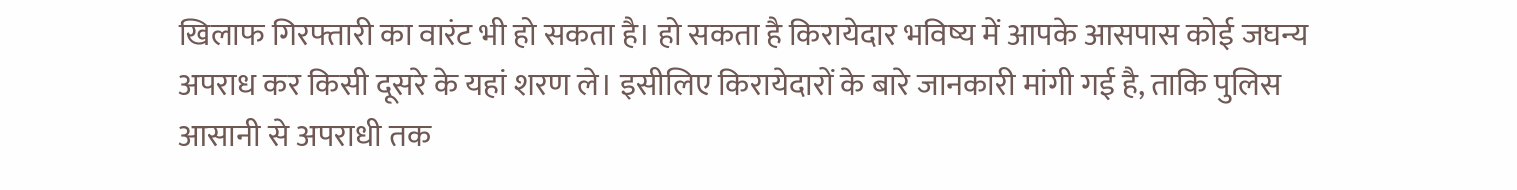खिलाफ गिरफ्तारी का वारंट भी हो सकता है। हो सकता है किरायेदार भविष्य में आपके आसपास कोई जघन्य अपराध कर किसी दूसरे के यहां शरण ले। इसीलिए किरायेदारों के बारे जानकारी मांगी गई है, ताकि पुलिस आसानी से अपराधी तक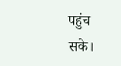पहुंच सके।